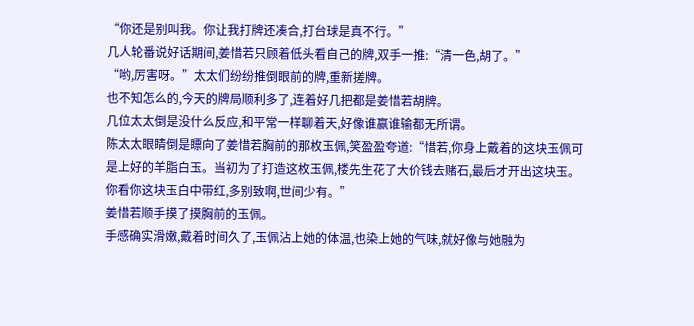“你还是别叫我。你让我打牌还凑合,打台球是真不行。”
几人轮番说好话期间,姜惜若只顾着低头看自己的牌,双手一推:“清一色,胡了。”
“哟,厉害呀。”太太们纷纷推倒眼前的牌,重新搓牌。
也不知怎么的,今天的牌局顺利多了,连着好几把都是姜惜若胡牌。
几位太太倒是没什么反应,和平常一样聊着天,好像谁赢谁输都无所谓。
陈太太眼睛倒是瞟向了姜惜若胸前的那枚玉佩,笑盈盈夸道:“惜若,你身上戴着的这块玉佩可是上好的羊脂白玉。当初为了打造这枚玉佩,楼先生花了大价钱去赌石,最后才开出这块玉。你看你这块玉白中带红,多别致啊,世间少有。”
姜惜若顺手摸了摸胸前的玉佩。
手感确实滑嫩,戴着时间久了,玉佩沾上她的体温,也染上她的气味,就好像与她融为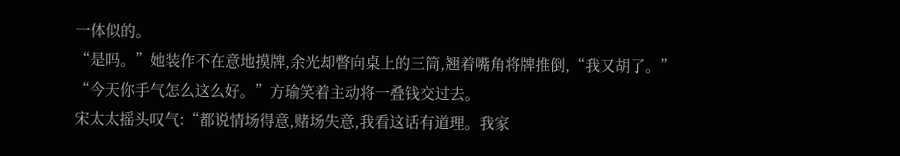一体似的。
“是吗。”她装作不在意地摸牌,余光却瞥向桌上的三筒,翘着嘴角将牌推倒,“我又胡了。”
“今天你手气怎么这么好。”方瑜笑着主动将一叠钱交过去。
宋太太摇头叹气:“都说情场得意,赌场失意,我看这话有道理。我家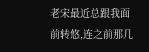老宋最近总跟我面前转悠,连之前那几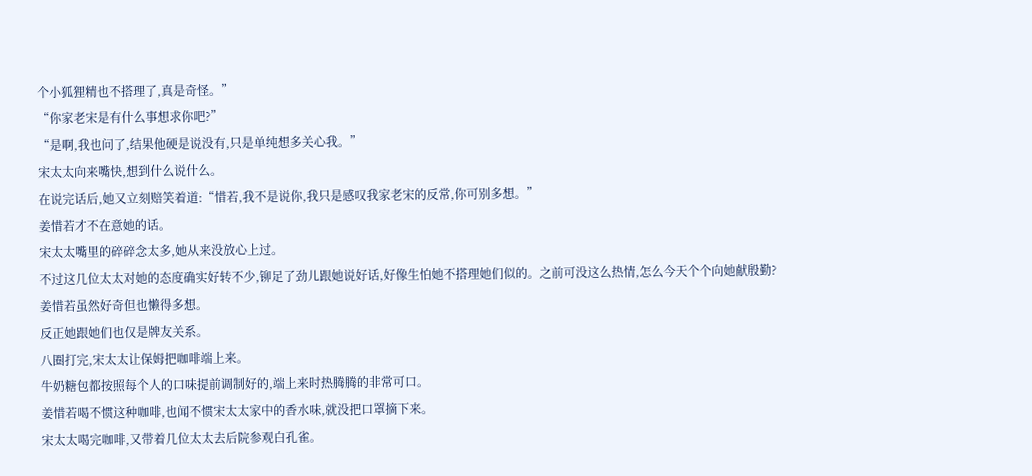个小狐狸精也不搭理了,真是奇怪。”
“你家老宋是有什么事想求你吧?”
“是啊,我也问了,结果他硬是说没有,只是单纯想多关心我。”
宋太太向来嘴快,想到什么说什么。
在说完话后,她又立刻赔笑着道:“惜若,我不是说你,我只是感叹我家老宋的反常,你可别多想。”
姜惜若才不在意她的话。
宋太太嘴里的碎碎念太多,她从来没放心上过。
不过这几位太太对她的态度确实好转不少,铆足了劲儿跟她说好话,好像生怕她不搭理她们似的。之前可没这么热情,怎么今天个个向她献殷勤?
姜惜若虽然好奇但也懒得多想。
反正她跟她们也仅是牌友关系。
八圈打完,宋太太让保姆把咖啡端上来。
牛奶糖包都按照每个人的口味提前调制好的,端上来时热腾腾的非常可口。
姜惜若喝不惯这种咖啡,也闻不惯宋太太家中的香水味,就没把口罩摘下来。
宋太太喝完咖啡,又带着几位太太去后院参观白孔雀。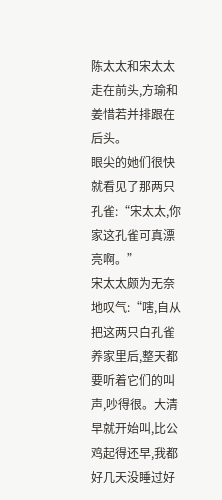陈太太和宋太太走在前头,方瑜和姜惜若并排跟在后头。
眼尖的她们很快就看见了那两只孔雀:“宋太太,你家这孔雀可真漂亮啊。”
宋太太颇为无奈地叹气:“嗐,自从把这两只白孔雀养家里后,整天都要听着它们的叫声,吵得很。大清早就开始叫,比公鸡起得还早,我都好几天没睡过好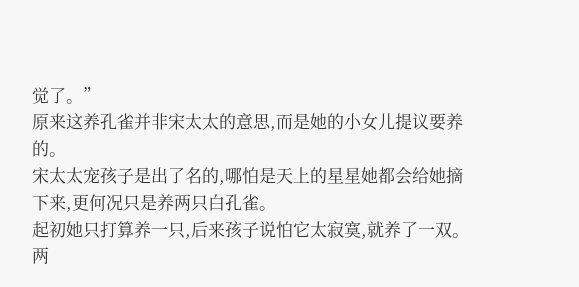觉了。”
原来这养孔雀并非宋太太的意思,而是她的小女儿提议要养的。
宋太太宠孩子是出了名的,哪怕是天上的星星她都会给她摘下来,更何况只是养两只白孔雀。
起初她只打算养一只,后来孩子说怕它太寂寞,就养了一双。
两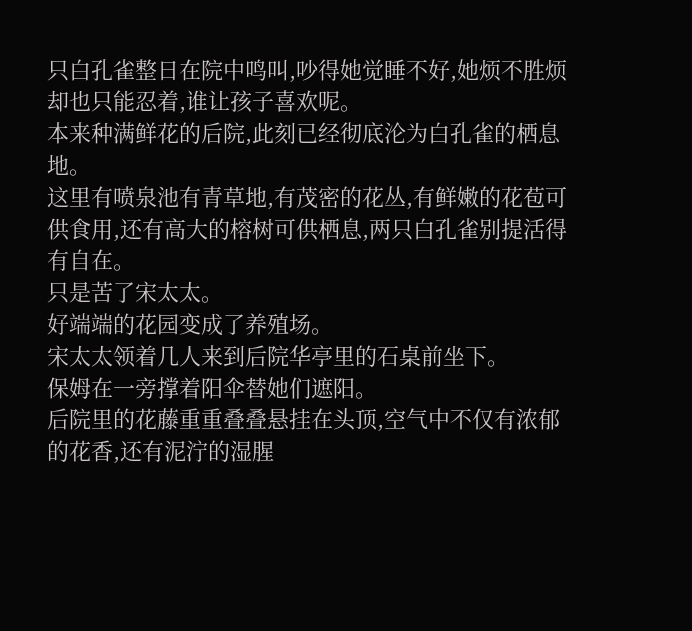只白孔雀整日在院中鸣叫,吵得她觉睡不好,她烦不胜烦却也只能忍着,谁让孩子喜欢呢。
本来种满鲜花的后院,此刻已经彻底沦为白孔雀的栖息地。
这里有喷泉池有青草地,有茂密的花丛,有鲜嫩的花苞可供食用,还有高大的榕树可供栖息,两只白孔雀别提活得有自在。
只是苦了宋太太。
好端端的花园变成了养殖场。
宋太太领着几人来到后院华亭里的石桌前坐下。
保姆在一旁撑着阳伞替她们遮阳。
后院里的花藤重重叠叠悬挂在头顶,空气中不仅有浓郁的花香,还有泥泞的湿腥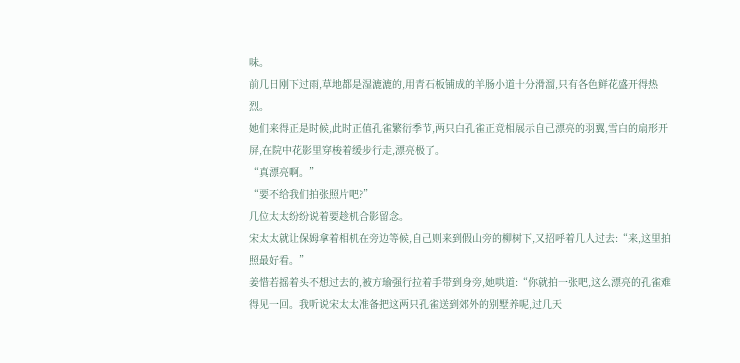味。
前几日刚下过雨,草地都是湿漉漉的,用青石板铺成的羊肠小道十分滑溜,只有各色鲜花盛开得热烈。
她们来得正是时候,此时正值孔雀繁衍季节,两只白孔雀正竞相展示自己漂亮的羽翼,雪白的扇形开屏,在院中花影里穿梭着缓步行走,漂亮极了。
“真漂亮啊。”
“要不给我们拍张照片吧?”
几位太太纷纷说着要趁机合影留念。
宋太太就让保姆拿着相机在旁边等候,自己则来到假山旁的柳树下,又招呼着几人过去:“来,这里拍照最好看。”
姜惜若摇着头不想过去的,被方瑜强行拉着手带到身旁,她哄道:“你就拍一张吧,这么漂亮的孔雀难得见一回。我听说宋太太准备把这两只孔雀送到郊外的别墅养呢,过几天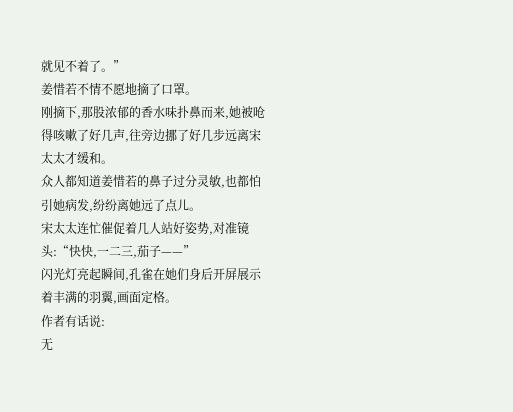就见不着了。”
姜惜若不情不愿地摘了口罩。
刚摘下,那股浓郁的香水味扑鼻而来,她被呛得咳嗽了好几声,往旁边挪了好几步远离宋太太才缓和。
众人都知道姜惜若的鼻子过分灵敏,也都怕引她病发,纷纷离她远了点儿。
宋太太连忙催促着几人站好姿势,对准镜头:“快快,一二三,茄子——”
闪光灯亮起瞬间,孔雀在她们身后开屏展示着丰满的羽翼,画面定格。
作者有话说:
无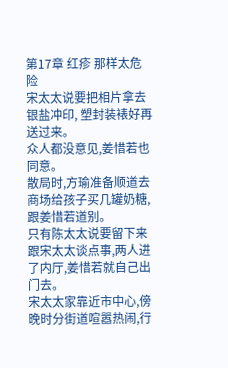第17章 红疹 那样太危险
宋太太说要把相片拿去银盐冲印, 塑封装裱好再送过来。
众人都没意见,姜惜若也同意。
散局时,方瑜准备顺道去商场给孩子买几罐奶糖, 跟姜惜若道别。
只有陈太太说要留下来跟宋太太谈点事,两人进了内厅,姜惜若就自己出门去。
宋太太家靠近市中心,傍晚时分街道喧嚣热闹,行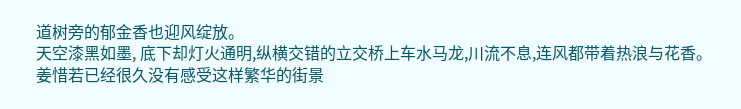道树旁的郁金香也迎风绽放。
天空漆黑如墨, 底下却灯火通明,纵横交错的立交桥上车水马龙,川流不息,连风都带着热浪与花香。
姜惜若已经很久没有感受这样繁华的街景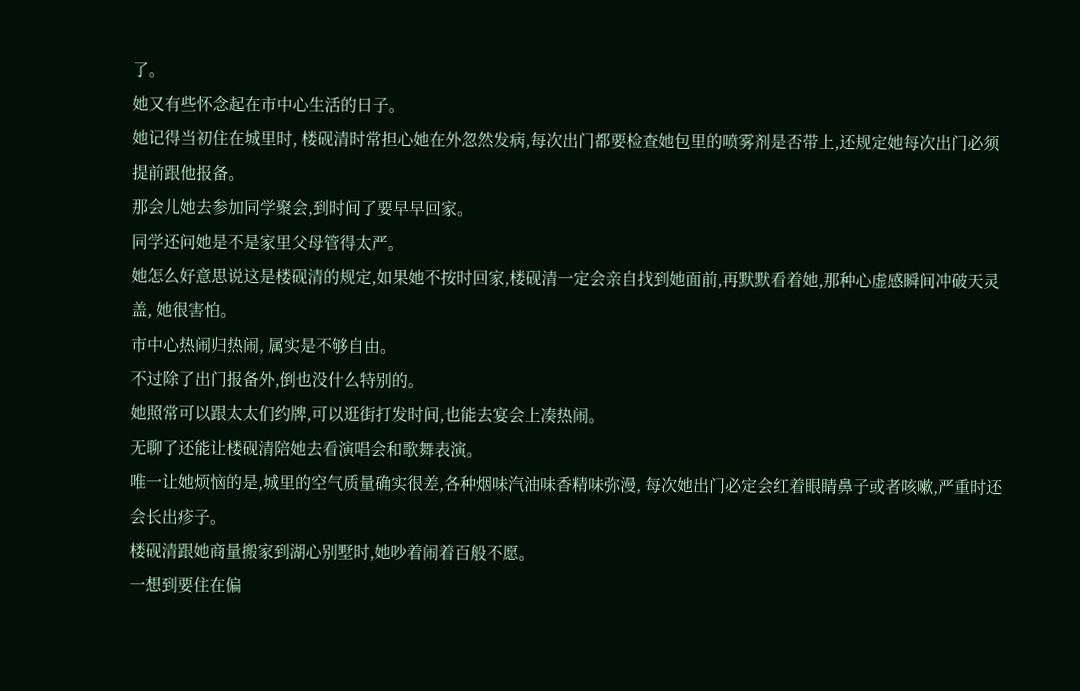了。
她又有些怀念起在市中心生活的日子。
她记得当初住在城里时, 楼砚清时常担心她在外忽然发病,每次出门都要检查她包里的喷雾剂是否带上,还规定她每次出门必须提前跟他报备。
那会儿她去参加同学聚会,到时间了要早早回家。
同学还问她是不是家里父母管得太严。
她怎么好意思说这是楼砚清的规定,如果她不按时回家,楼砚清一定会亲自找到她面前,再默默看着她,那种心虚感瞬间冲破天灵盖, 她很害怕。
市中心热闹归热闹, 属实是不够自由。
不过除了出门报备外,倒也没什么特别的。
她照常可以跟太太们约牌,可以逛街打发时间,也能去宴会上凑热闹。
无聊了还能让楼砚清陪她去看演唱会和歌舞表演。
唯一让她烦恼的是,城里的空气质量确实很差,各种烟味汽油味香精味弥漫, 每次她出门必定会红着眼睛鼻子或者咳嗽,严重时还会长出疹子。
楼砚清跟她商量搬家到湖心别墅时,她吵着闹着百般不愿。
一想到要住在偏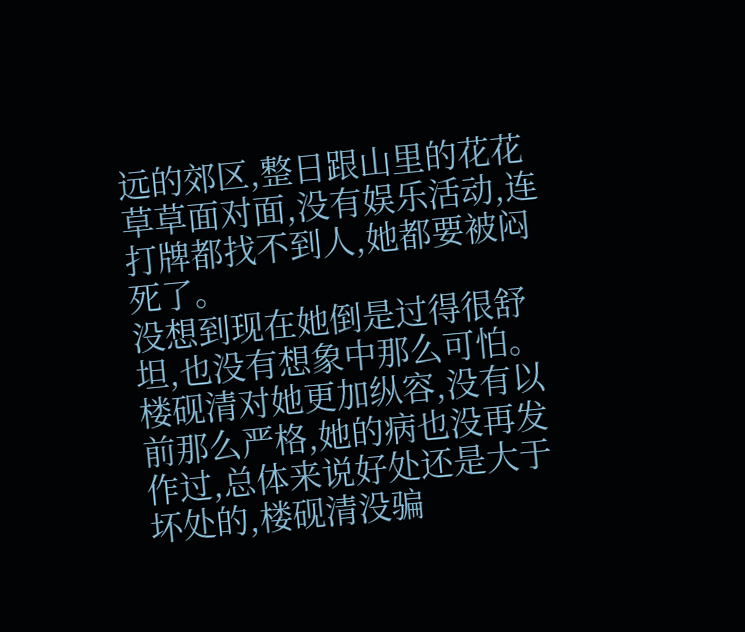远的郊区,整日跟山里的花花草草面对面,没有娱乐活动,连打牌都找不到人,她都要被闷死了。
没想到现在她倒是过得很舒坦,也没有想象中那么可怕。
楼砚清对她更加纵容,没有以前那么严格,她的病也没再发作过,总体来说好处还是大于坏处的,楼砚清没骗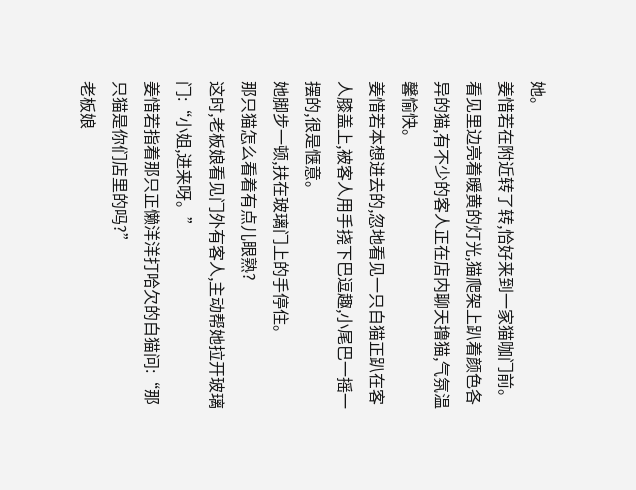她。
姜惜若在附近转了转,恰好来到一家猫咖门前。
看见里边亮着暖黄的灯光,猫爬架上趴着颜色各异的猫,有不少的客人正在店内聊天撸猫,气氛温馨愉快。
姜惜若本想进去的,忽地看见一只白猫正趴在客人膝盖上,被客人用手挠下巴逗趣,小尾巴一摇一摆的,很是惬意。
她脚步一顿,扶在玻璃门上的手停住。
那只猫怎么看着有点儿眼熟?
这时,老板娘看见门外有客人,主动帮她拉开玻璃门:“小姐,进来呀。”
姜惜若指着那只正懒洋洋打哈欠的白猫问:“那只猫是你们店里的吗?”
老板娘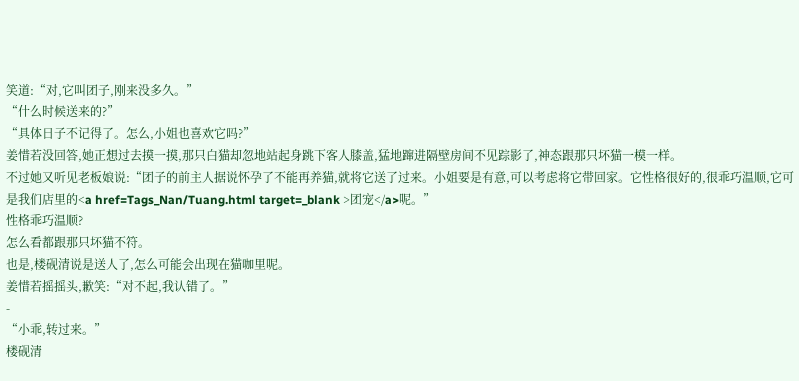笑道:“对,它叫团子,刚来没多久。”
“什么时候送来的?”
“具体日子不记得了。怎么,小姐也喜欢它吗?”
姜惜若没回答,她正想过去摸一摸,那只白猫却忽地站起身跳下客人膝盖,猛地蹿进隔壁房间不见踪影了,神态跟那只坏猫一模一样。
不过她又听见老板娘说:“团子的前主人据说怀孕了不能再养猫,就将它送了过来。小姐要是有意,可以考虑将它带回家。它性格很好的,很乖巧温顺,它可是我们店里的<a href=Tags_Nan/Tuang.html target=_blank >团宠</a>呢。”
性格乖巧温顺?
怎么看都跟那只坏猫不符。
也是,楼砚清说是送人了,怎么可能会出现在猫咖里呢。
姜惜若摇摇头,歉笑:“对不起,我认错了。”
-
“小乖,转过来。”
楼砚清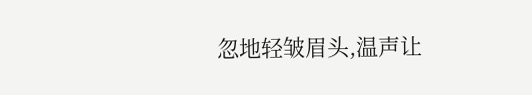忽地轻皱眉头,温声让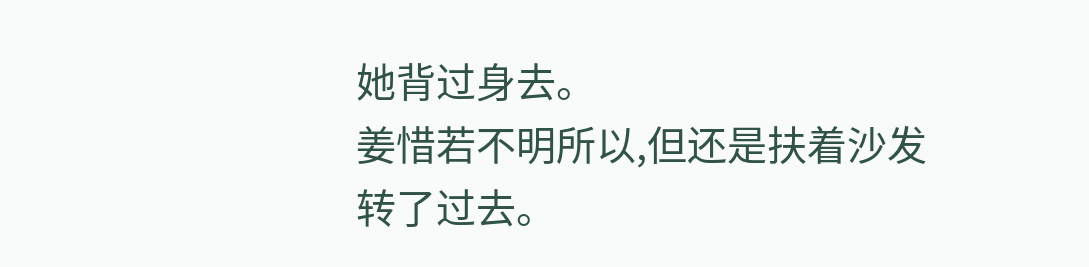她背过身去。
姜惜若不明所以,但还是扶着沙发转了过去。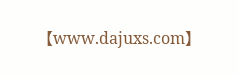【www.dajuxs.com】